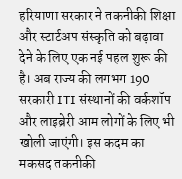हरियाणा सरकार ने तकनीकी शिक्षा और स्टार्टअप संस्कृति को बढ़ावा देने के लिए एक नई पहल शुरू की है। अब राज्य की लगभग 190 सरकारी ITI संस्थानों की वर्कशॉप और लाइब्रेरी आम लोगों के लिए भी खोली जाएंगी। इस कदम का मकसद तकनीकी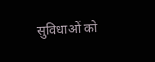सुविधाओं को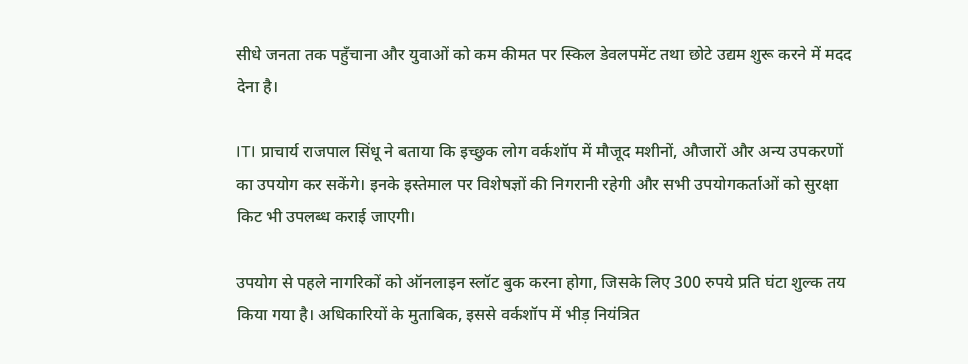सीधे जनता तक पहुँचाना और युवाओं को कम कीमत पर स्किल डेवलपमेंट तथा छोटे उद्यम शुरू करने में मदद देना है।

ITI प्राचार्य राजपाल सिंधू ने बताया कि इच्छुक लोग वर्कशॉप में मौजूद मशीनों, औजारों और अन्य उपकरणों का उपयोग कर सकेंगे। इनके इस्तेमाल पर विशेषज्ञों की निगरानी रहेगी और सभी उपयोगकर्ताओं को सुरक्षा किट भी उपलब्ध कराई जाएगी।

उपयोग से पहले नागरिकों को ऑनलाइन स्लॉट बुक करना होगा, जिसके लिए 300 रुपये प्रति घंटा शुल्क तय किया गया है। अधिकारियों के मुताबिक, इससे वर्कशॉप में भीड़ नियंत्रित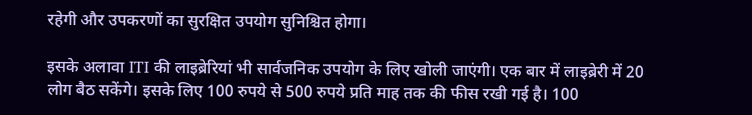रहेगी और उपकरणों का सुरक्षित उपयोग सुनिश्चित होगा।

इसके अलावा ITI की लाइब्रेरियां भी सार्वजनिक उपयोग के लिए खोली जाएंगी। एक बार में लाइब्रेरी में 20 लोग बैठ सकेंगे। इसके लिए 100 रुपये से 500 रुपये प्रति माह तक की फीस रखी गई है। 100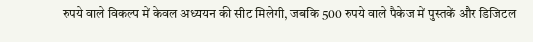रुपये वाले विकल्प में केवल अध्ययन की सीट मिलेगी, जबकि 500 रुपये वाले पैकेज में पुस्तकें और डिजिटल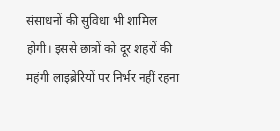संसाधनों की सुविधा भी शामिल होगी। इससे छात्रों को दूर शहरों की महंगी लाइब्रेरियों पर निर्भर नहीं रहना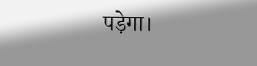पड़ेगा।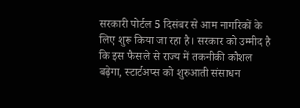सरकारी पोर्टल 5 दिसंबर से आम नागरिकों के लिए शुरू किया जा रहा है। सरकार को उम्मीद है कि इस फैसले से राज्य में तकनीकी कौशल बढ़ेगा, स्टार्टअप्स को शुरुआती संसाधन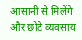आसानी से मिलेंगे और छोटे व्यवसाय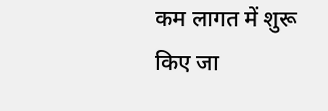कम लागत में शुरू किए जा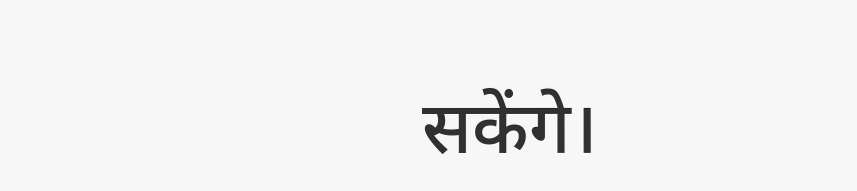सकेंगे।